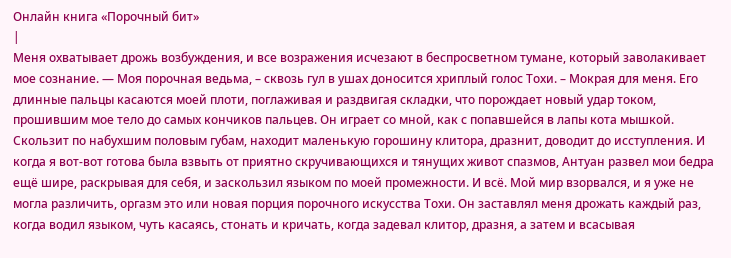Онлайн книга «Порочный бит»
|
Меня охватывает дрожь возбуждения, и все возражения исчезают в беспросветном тумане, который заволакивает мое сознание. — Моя порочная ведьма, – сквозь гул в ушах доносится хриплый голос Тохи. – Мокрая для меня. Его длинные пальцы касаются моей плоти, поглаживая и раздвигая складки, что порождает новый удар током, прошившим мое тело до самых кончиков пальцев. Он играет со мной, как с попавшейся в лапы кота мышкой. Скользит по набухшим половым губам, находит маленькую горошину клитора, дразнит, доводит до исступления. И когда я вот-вот готова была взвыть от приятно скручивающихся и тянущих живот спазмов, Антуан развел мои бедра ещё шире, раскрывая для себя, и заскользил языком по моей промежности. И всё. Мой мир взорвался, и я уже не могла различить, оргазм это или новая порция порочного искусства Тохи. Он заставлял меня дрожать каждый раз, когда водил языком, чуть касаясь, стонать и кричать, когда задевал клитор, дразня, а затем и всасывая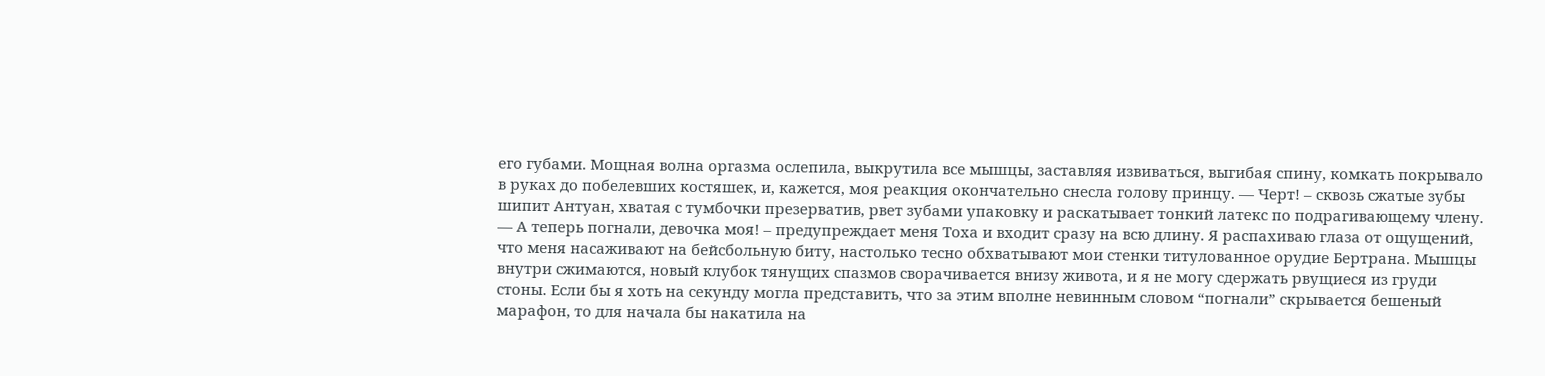его губами. Мощная волна оргазма ослепила, выкрутила все мышцы, заставляя извиваться, выгибая спину, комкать покрывало в руках до побелевших костяшек, и, кажется, моя реакция окончательно снесла голову принцу. — Черт! – сквозь сжатые зубы шипит Антуан, хватая с тумбочки презерватив, рвет зубами упаковку и раскатывает тонкий латекс по подрагивающему члену. — А теперь погнали, девочка моя! – предупреждает меня Тоха и входит сразу на всю длину. Я распахиваю глаза от ощущений, что меня насаживают на бейсбольную биту, настолько тесно обхватывают мои стенки титулованное орудие Бертрана. Мышцы внутри сжимаются, новый клубок тянущих спазмов сворачивается внизу живота, и я не могу сдержать рвущиеся из груди стоны. Если бы я хоть на секунду могла представить, что за этим вполне невинным словом “погнали” скрывается бешеный марафон, то для начала бы накатила на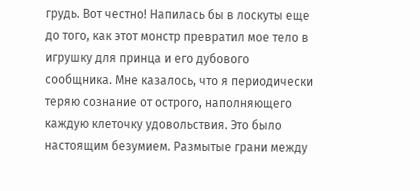грудь. Вот честно! Напилась бы в лоскуты еще до того, как этот монстр превратил мое тело в игрушку для принца и его дубового сообщника. Мне казалось, что я периодически теряю сознание от острого, наполняющего каждую клеточку удовольствия. Это было настоящим безумием. Размытые грани между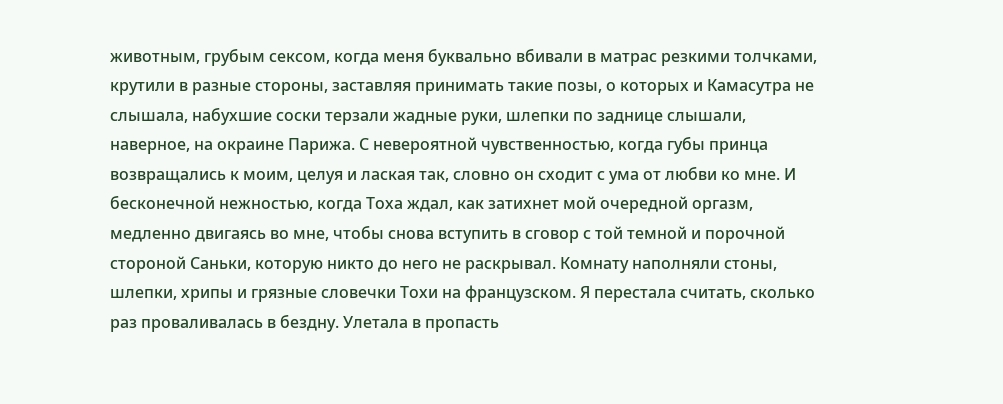животным, грубым сексом, когда меня буквально вбивали в матрас резкими толчками, крутили в разные стороны, заставляя принимать такие позы, о которых и Камасутра не слышала, набухшие соски терзали жадные руки, шлепки по заднице слышали, наверное, на окраине Парижа. С невероятной чувственностью, когда губы принца возвращались к моим, целуя и лаская так, словно он сходит с ума от любви ко мне. И бесконечной нежностью, когда Тоха ждал, как затихнет мой очередной оргазм, медленно двигаясь во мне, чтобы снова вступить в сговор с той темной и порочной стороной Саньки, которую никто до него не раскрывал. Комнату наполняли стоны, шлепки, хрипы и грязные словечки Тохи на французском. Я перестала считать, сколько раз проваливалась в бездну. Улетала в пропасть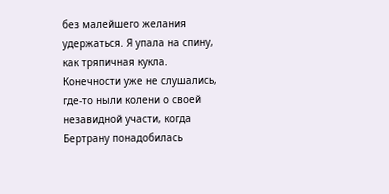без малейшего желания удержаться. Я упала на спину, как тряпичная кукла. Конечности уже не слушались, где-то ныли колени о своей незавидной участи, когда Бертрану понадобилась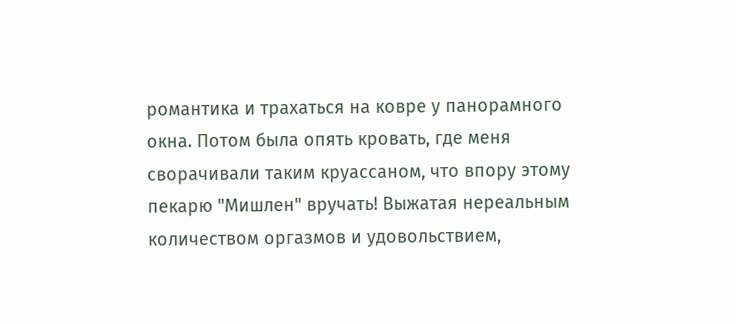романтика и трахаться на ковре у панорамного окна. Потом была опять кровать, где меня сворачивали таким круассаном, что впору этому пекарю "Мишлен" вручать! Выжатая нереальным количеством оргазмов и удовольствием,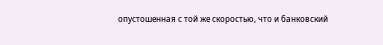опустошенная с той же скоростью, что и банковский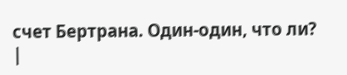счет Бертрана. Один-один, что ли? |